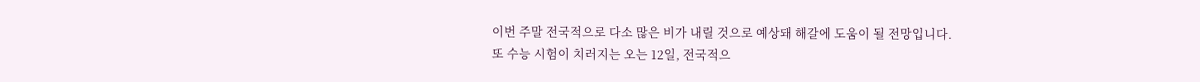이번 주말 전국적으로 다소 많은 비가 내릴 것으로 예상돼 해갈에 도움이 될 전망입니다.
또 수능 시험이 치러지는 오는 12일, 전국적으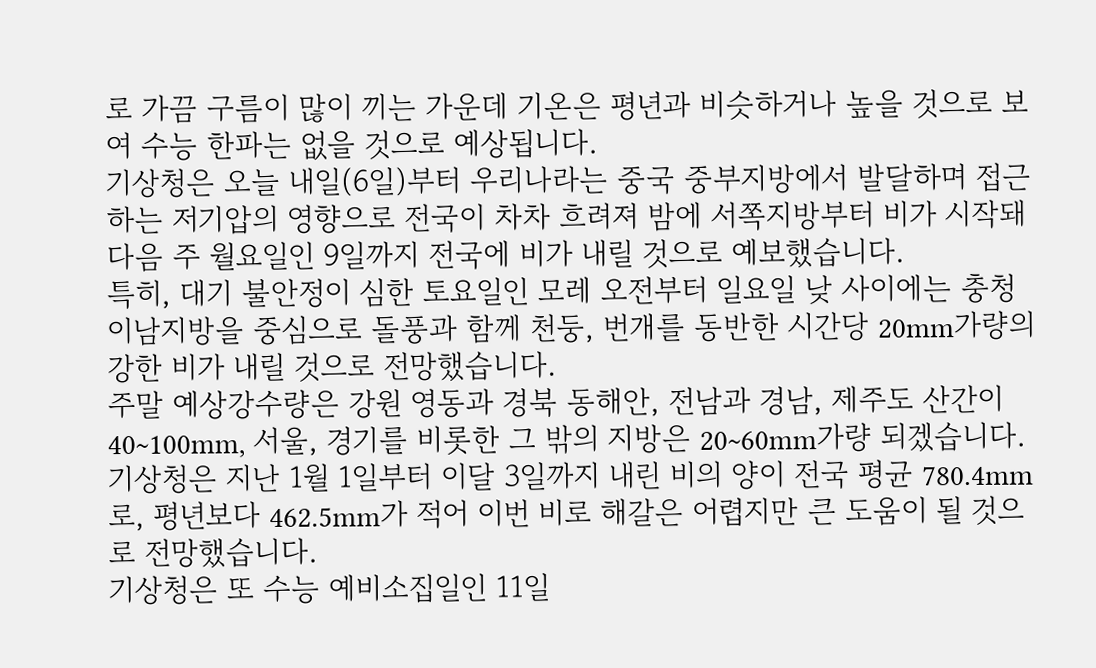로 가끔 구름이 많이 끼는 가운데 기온은 평년과 비슷하거나 높을 것으로 보여 수능 한파는 없을 것으로 예상됩니다.
기상청은 오늘 내일(6일)부터 우리나라는 중국 중부지방에서 발달하며 접근하는 저기압의 영향으로 전국이 차차 흐려져 밤에 서쪽지방부터 비가 시작돼 다음 주 월요일인 9일까지 전국에 비가 내릴 것으로 예보했습니다.
특히, 대기 불안정이 심한 토요일인 모레 오전부터 일요일 낮 사이에는 충청 이남지방을 중심으로 돌풍과 함께 천둥, 번개를 동반한 시간당 20mm가량의 강한 비가 내릴 것으로 전망했습니다.
주말 예상강수량은 강원 영동과 경북 동해안, 전남과 경남, 제주도 산간이 40~100mm, 서울, 경기를 비롯한 그 밖의 지방은 20~60mm가량 되겠습니다.
기상청은 지난 1월 1일부터 이달 3일까지 내린 비의 양이 전국 평균 780.4mm로, 평년보다 462.5mm가 적어 이번 비로 해갈은 어렵지만 큰 도움이 될 것으로 전망했습니다.
기상청은 또 수능 예비소집일인 11일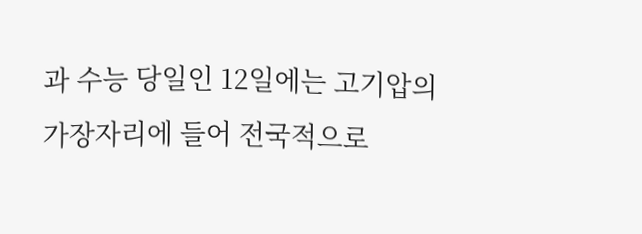과 수능 당일인 12일에는 고기압의 가장자리에 들어 전국적으로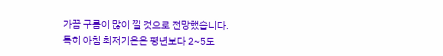가끔 구름이 많이 낄 것으로 전망했습니다.
특히 아침 최저기온은 평년보다 2~5도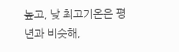높고, 낮 최고기온은 평년과 비슷해,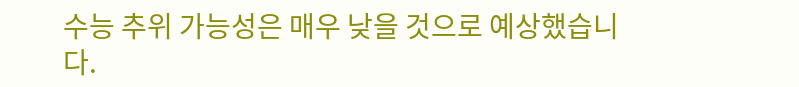수능 추위 가능성은 매우 낮을 것으로 예상했습니다.